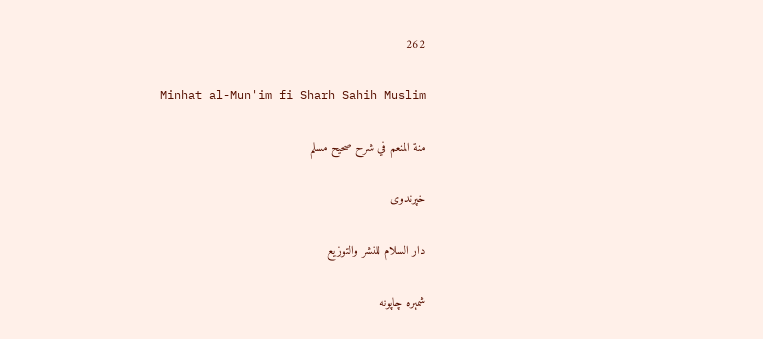262

Minhat al-Mun'im fi Sharh Sahih Muslim

منة المنعم في شرح صحيح مسلم

خپرندوی

دار السلام للنشر والتوزيع

شمېره چاپونه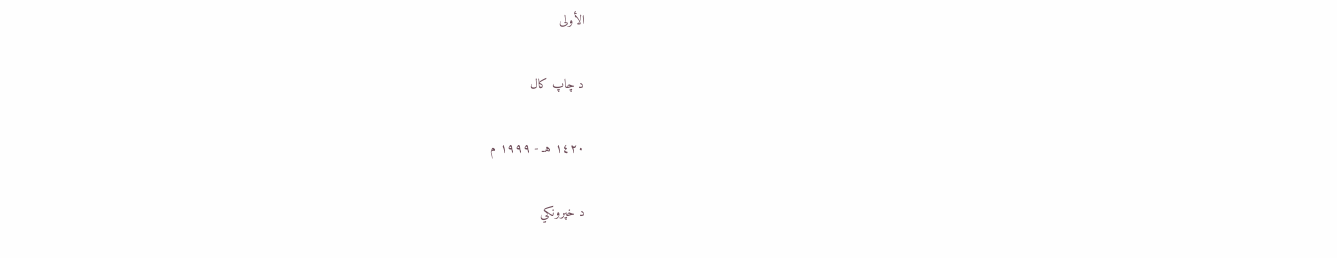الأولى

د چاپ کال

١٤٢٠ هـ - ١٩٩٩ م

د خپرونکي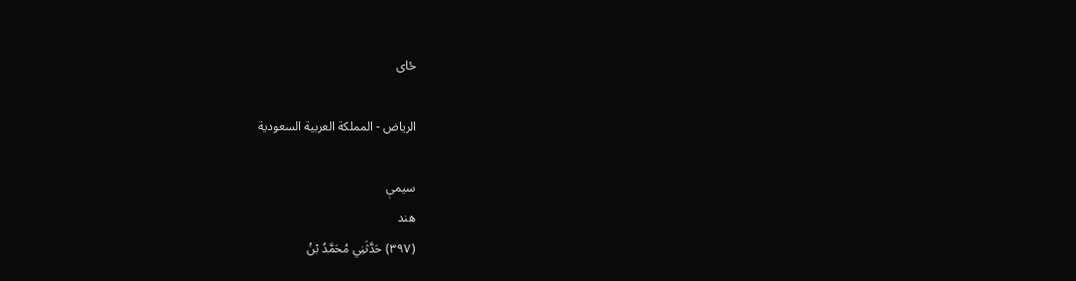ځای

الرياض - المملكة العربية السعودية

سیمې
هند
(٣٩٧) حَدَّثَنِي مُحَمَّدُ بْنُ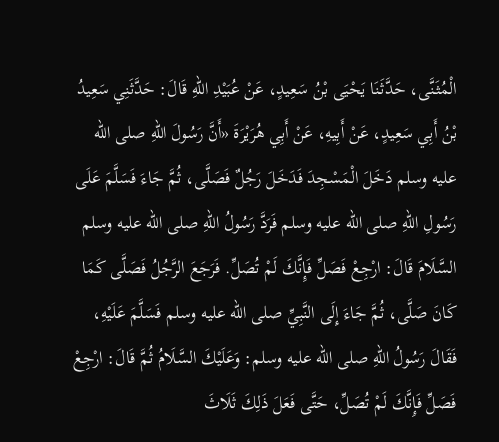الْمُثَنَّى، حَدَّثَنَا يَحْيَى بْنُ سَعِيدٍ، عَنْ عُبَيْدِ اللهِ قَالَ: حَدَّثَنِي سَعِيدُ
بْنُ أَبِي سَعِيدٍ، عَنْ أَبِيهِ، عَنْ أَبِي هُرَيْرَةَ «أَنَّ رَسُولَ اللهِ صلى الله عليه وسلم دَخَلَ الْمَسْجِدَ فَدَخَلَ رَجُلٌ فَصَلَّى، ثُمَّ جَاءَ فَسَلَّمَ عَلَى رَسُولِ اللهِ صلى الله عليه وسلم فَرَدَّ رَسُولُ اللهِ صلى الله عليه وسلم السَّلَامَ قَالَ: ارْجِعْ فَصَلِّ فَإِنَّكَ لَمْ تُصَلِّ. فَرَجَعَ الرَّجُلُ فَصَلَّى كَمَا كَانَ صَلَّى، ثُمَّ جَاءَ إِلَى النَّبِيِّ صلى الله عليه وسلم فَسَلَّمَ عَلَيْهِ، فَقَالَ رَسُولُ اللهِ صلى الله عليه وسلم: وَعَلَيْكَ السَّلَامُ ثُمَّ قَالَ: ارْجِعْ فَصَلِّ فَإِنَّكَ لَمْ تُصَلِّ، حَتَّى فَعَلَ ذَلِكَ ثَلَاثَ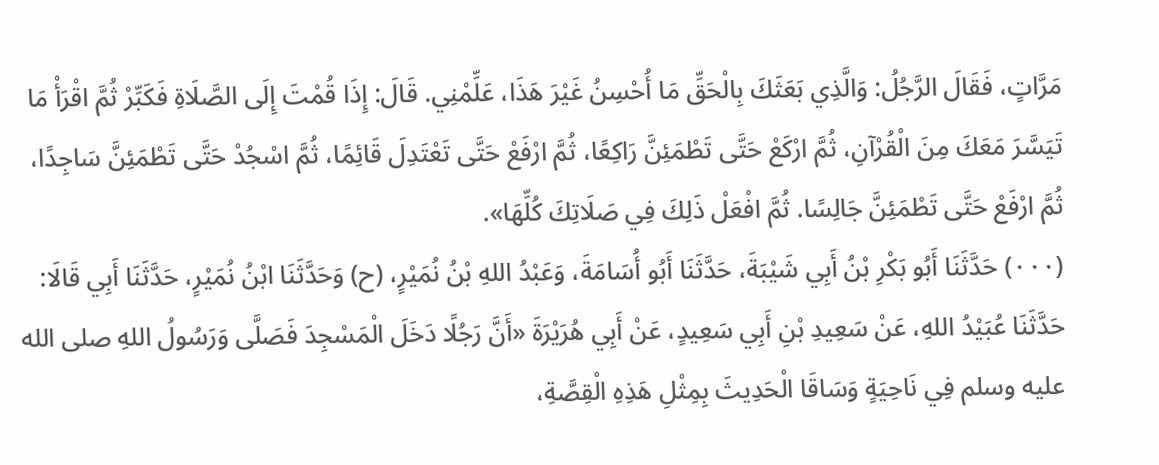مَرَّاتٍ، فَقَالَ الرَّجُلُ: وَالَّذِي بَعَثَكَ بِالْحَقِّ مَا أُحْسِنُ غَيْرَ هَذَا، عَلِّمْنِي. قَالَ: إِذَا قُمْتَ إِلَى الصَّلَاةِ فَكَبِّرْ ثُمَّ اقْرَأْ مَا تَيَسَّرَ مَعَكَ مِنَ الْقُرْآنِ، ثُمَّ ارْكَعْ حَتَّى تَطْمَئِنَّ رَاكِعًا، ثُمَّ ارْفَعْ حَتَّى تَعْتَدِلَ قَائِمًا، ثُمَّ اسْجُدْ حَتَّى تَطْمَئِنَّ سَاجِدًا، ثُمَّ ارْفَعْ حَتَّى تَطْمَئِنَّ جَالِسًا. ثُمَّ افْعَلْ ذَلِكَ فِي صَلَاتِكَ كُلِّهَا».
(٠٠٠) حَدَّثَنَا أَبُو بَكْرِ بْنُ أَبِي شَيْبَةَ، حَدَّثَنَا أَبُو أُسَامَةَ، وَعَبْدُ اللهِ بْنُ نُمَيْرٍ، (ح) وَحَدَّثَنَا ابْنُ نُمَيْرٍ، حَدَّثَنَا أَبِي قَالَا: حَدَّثَنَا عُبَيْدُ اللهِ، عَنْ سَعِيدِ بْنِ أَبِي سَعِيدٍ، عَنْ أَبِي هُرَيْرَةَ «أَنَّ رَجُلًا دَخَلَ الْمَسْجِدَ فَصَلَّى وَرَسُولُ اللهِ صلى الله عليه وسلم فِي نَاحِيَةٍ وَسَاقَا الْحَدِيثَ بِمِثْلِ هَذِهِ الْقِصَّةِ،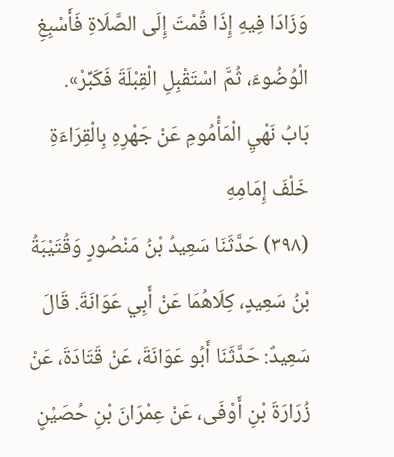وَزَادَا فِيهِ إِذَا قُمْتَ إِلَى الصَّلَاةِ فَأَسْبِغِ الْوُضُوءَ، ثُمَّ اسْتَقْبِلِ الْقِبْلَةَ فَكَبِّرْ».
بَابُ نَهْيِ الْمَأْمُومِ عَنْ جَهْرِهِ بِالْقِرَاءَةِ خَلْفَ إِمَامِهِ
(٣٩٨) حَدَّثَنَا سَعِيدُ بْنُ مَنْصُورٍ وَقُتَيْبَةُ بْنُ سَعِيدٍ، كِلَاهُمَا عَنْ أَبِي عَوَانَةَ. قَالَ سَعِيدٌ: حَدَّثَنَا أَبُو عَوَانَةَ، عَنْ قَتَادَةَ، عَنْ زُرَارَةَ بْنِ أَوْفَى، عَنْ عِمْرَانَ بْنِ حُصَيْنٍ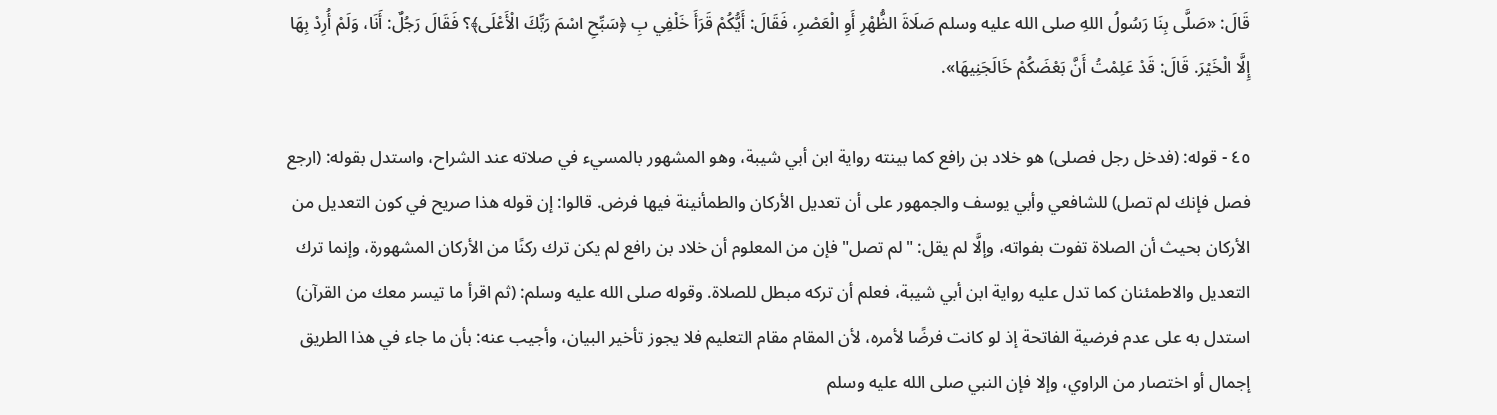قَالَ: «صَلَّى بِنَا رَسُولُ اللهِ صلى الله عليه وسلم صَلَاةَ الظُّهْرِ أَوِ الْعَصْرِ، فَقَالَ: أَيُّكُمْ قَرَأَ خَلْفِي بِ ﴿سَبِّحِ اسْمَ رَبِّكَ الْأَعْلَى﴾؟ فَقَالَ رَجُلٌ: أَنَا، وَلَمْ أُرِدْ بِهَا إِلَّا الْخَيْرَ. قَالَ: قَدْ عَلِمْتُ أَنَّ بَعْضَكُمْ خَالَجَنِيهَا».

٤٥ - قوله: (فدخل رجل فصلى) هو خلاد بن رافع كما بينته رواية ابن أبي شيبة، وهو المشهور بالمسيء في صلاته عند الشراح، واستدل بقوله: (ارجع فصل فإنك لم تصل) للشافعي وأبي يوسف والجمهور على أن تعديل الأركان والطمأنينة فيها فرض. قالوا: إن قوله هذا صريح في كون التعديل من الأركان بحيث أن الصلاة تفوت بفواته، وإلَّا لم يقل: "لم تصل" فإن من المعلوم أن خلاد بن رافع لم يكن ترك ركنًا من الأركان المشهورة، وإنما ترك التعديل والاطمئنان كما تدل عليه رواية ابن أبي شيبة، فعلم أن تركه مبطل للصلاة. وقوله صلى الله عليه وسلم: (ثم اقرأ ما تيسر معك من القرآن) استدل به على عدم فرضية الفاتحة إذ لو كانت فرضًا لأمره، لأن المقام مقام التعليم فلا يجوز تأخير البيان، وأجيب عنه: بأن ما جاء في هذا الطريق إجمال أو اختصار من الراوي، وإلا فإن النبي صلى الله عليه وسلم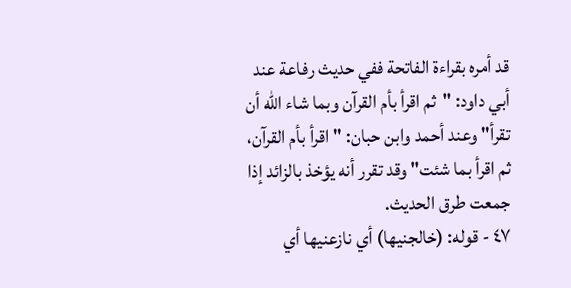قد أمره بقراءة الفاتحة ففي حديث رفاعة عند أبي داود: "ثم اقرأ بأم القرآن وبما شاء الله أن تقرأ" وعند أحمد وابن حبان: "اقرأ بأم القرآن، ثم اقرأ بما شئت" وقد تقرر أنه يؤخذ بالزائد إذا جمعت طرق الحديث.
٤٧ - قوله: (خالجنيها) أي نازعنيها أي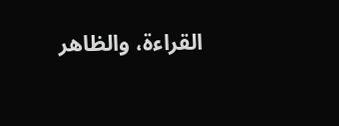القراءة، والظاهر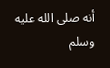أنه صلى الله عليه وسلم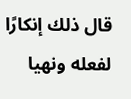قال ذلك إنكارًا لفعله ونهيا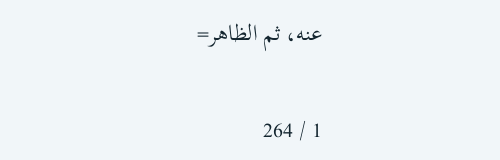عنه، ثم الظاهر=

1 / 264